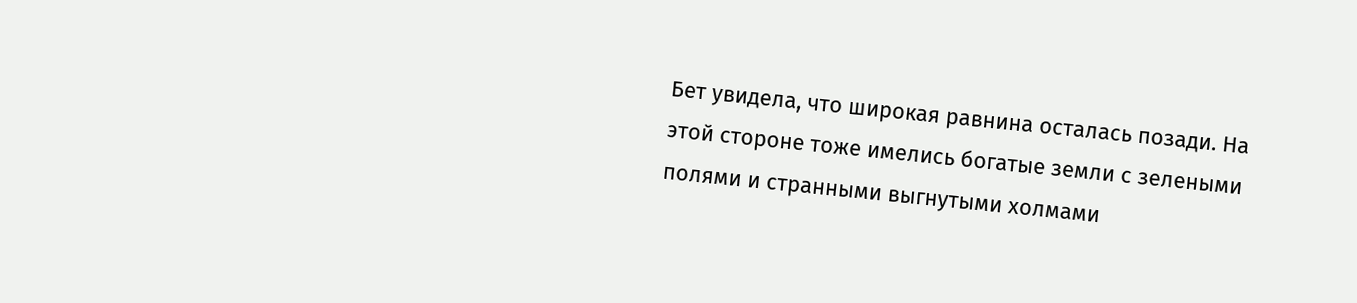Бет увидела, что широкая равнина осталась позади. На этой стороне тоже имелись богатые земли с зелеными полями и странными выгнутыми холмами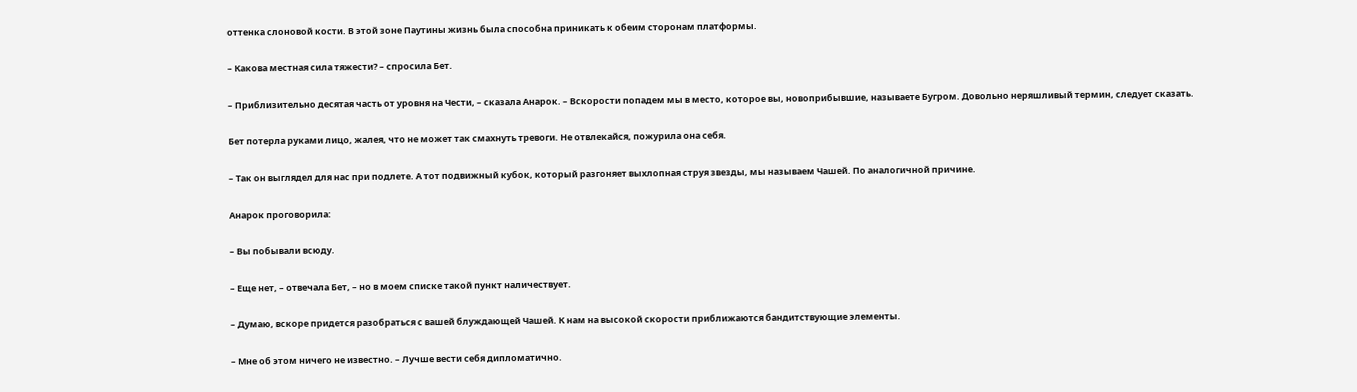оттенка слоновой кости. В этой зоне Паутины жизнь была способна приникать к обеим сторонам платформы.

– Какова местная сила тяжести? – спросила Бет.

– Приблизительно десятая часть от уровня на Чести, – сказала Анарок. – Вскорости попадем мы в место, которое вы, новоприбывшие, называете Бугром. Довольно неряшливый термин, следует сказать.

Бет потерла руками лицо, жалея, что не может так смахнуть тревоги. Не отвлекайся, пожурила она себя.

– Так он выглядел для нас при подлете. А тот подвижный кубок, который разгоняет выхлопная струя звезды, мы называем Чашей. По аналогичной причине.

Анарок проговорила:

– Вы побывали всюду.

– Еще нет, – отвечала Бет, – но в моем списке такой пункт наличествует.

– Думаю, вскоре придется разобраться с вашей блуждающей Чашей. К нам на высокой скорости приближаются бандитствующие элементы.

– Мне об этом ничего не известно. – Лучше вести себя дипломатично.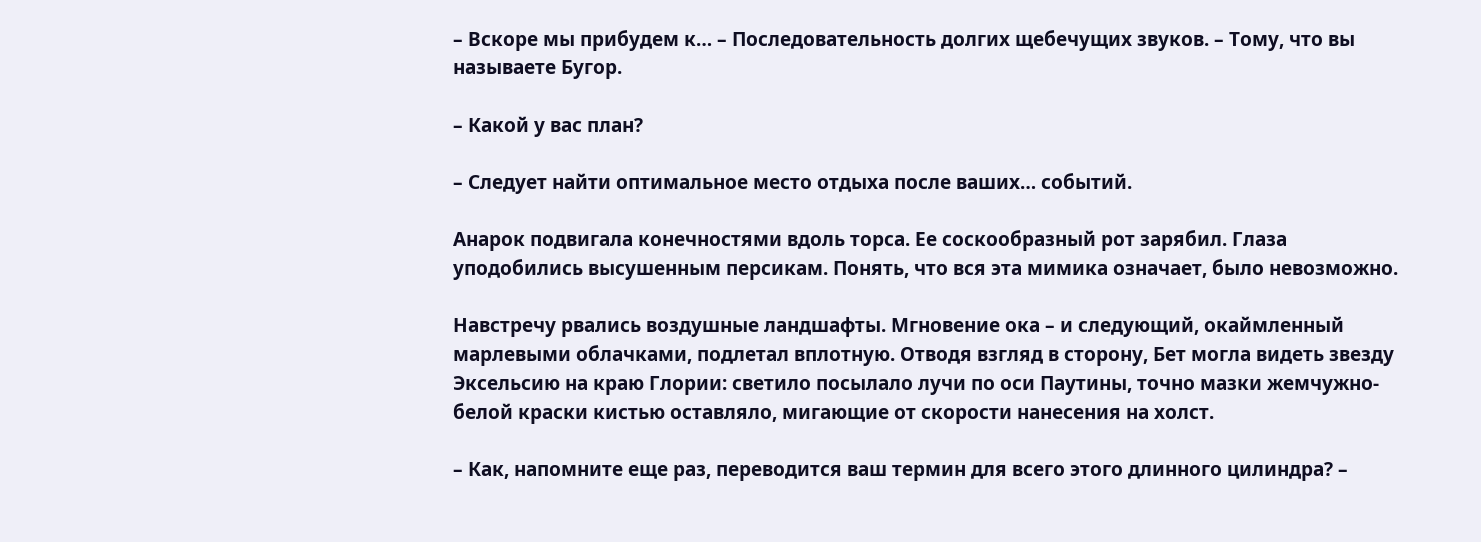– Вскоре мы прибудем к… – Последовательность долгих щебечущих звуков. – Тому, что вы называете Бугор.

– Какой у вас план?

– Следует найти оптимальное место отдыха после ваших… событий.

Анарок подвигала конечностями вдоль торса. Ее соскообразный рот зарябил. Глаза уподобились высушенным персикам. Понять, что вся эта мимика означает, было невозможно.

Навстречу рвались воздушные ландшафты. Мгновение ока – и следующий, окаймленный марлевыми облачками, подлетал вплотную. Отводя взгляд в сторону, Бет могла видеть звезду Эксельсию на краю Глории: светило посылало лучи по оси Паутины, точно мазки жемчужно-белой краски кистью оставляло, мигающие от скорости нанесения на холст.

– Как, напомните еще раз, переводится ваш термин для всего этого длинного цилиндра? –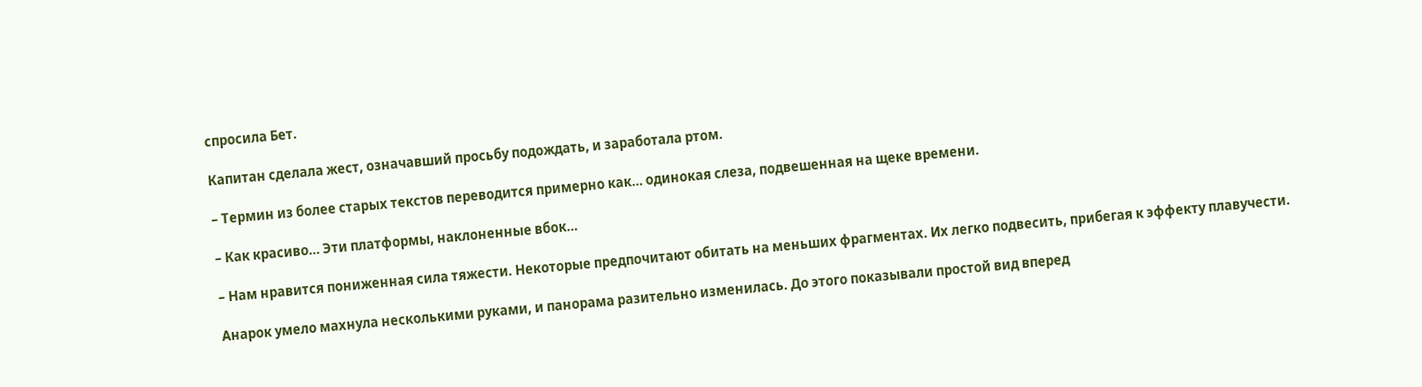спросила Бет.

Капитан сделала жест, означавший просьбу подождать, и заработала ртом.

– Термин из более старых текстов переводится примерно как… одинокая слеза, подвешенная на щеке времени.

– Как красиво… Эти платформы, наклоненные вбок…

– Нам нравится пониженная сила тяжести. Некоторые предпочитают обитать на меньших фрагментах. Их легко подвесить, прибегая к эффекту плавучести.

Анарок умело махнула несколькими руками, и панорама разительно изменилась. До этого показывали простой вид вперед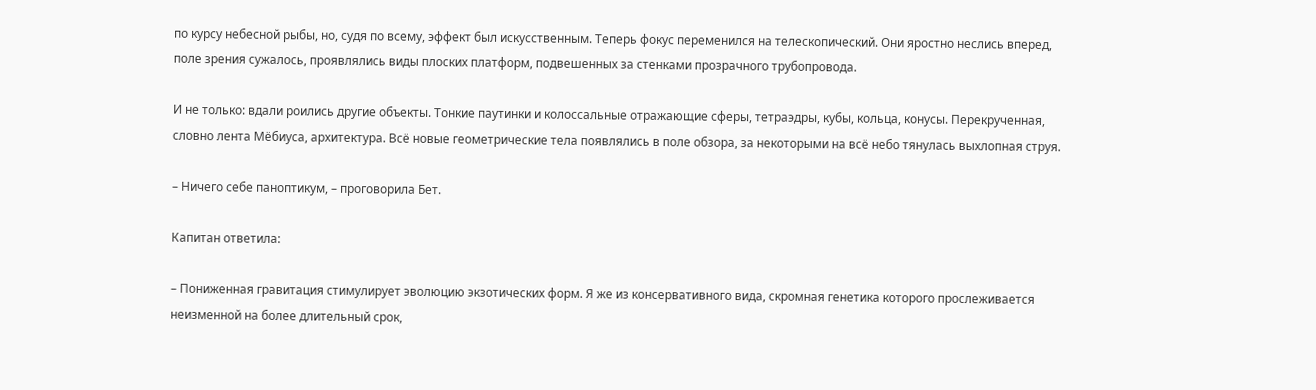по курсу небесной рыбы, но, судя по всему, эффект был искусственным. Теперь фокус переменился на телескопический. Они яростно неслись вперед, поле зрения сужалось, проявлялись виды плоских платформ, подвешенных за стенками прозрачного трубопровода.

И не только: вдали роились другие объекты. Тонкие паутинки и колоссальные отражающие сферы, тетраэдры, кубы, кольца, конусы. Перекрученная, словно лента Мёбиуса, архитектура. Всё новые геометрические тела появлялись в поле обзора, за некоторыми на всё небо тянулась выхлопная струя.

– Ничего себе паноптикум, – проговорила Бет.

Капитан ответила:

– Пониженная гравитация стимулирует эволюцию экзотических форм. Я же из консервативного вида, скромная генетика которого прослеживается неизменной на более длительный срок,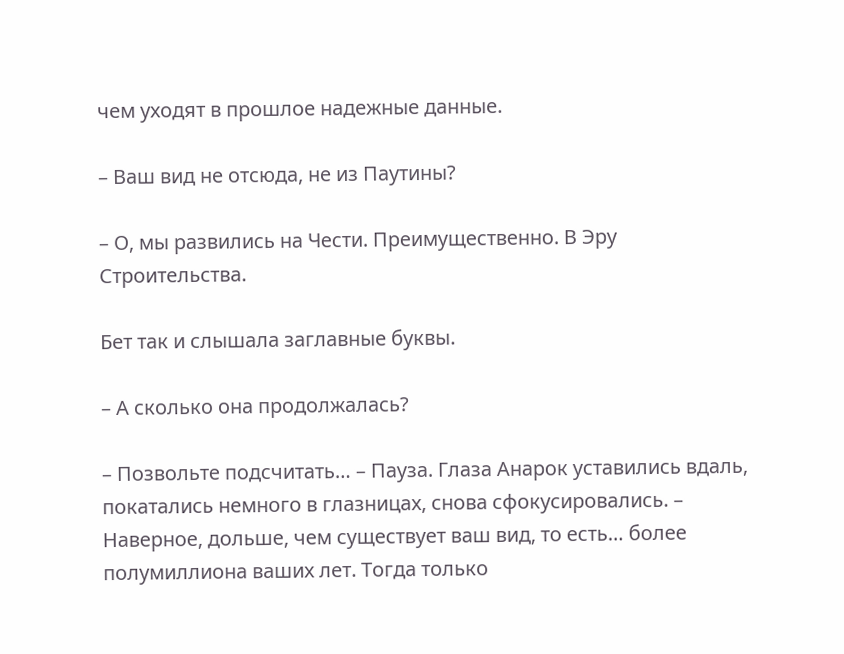чем уходят в прошлое надежные данные.

– Ваш вид не отсюда, не из Паутины?

– О, мы развились на Чести. Преимущественно. В Эру Строительства.

Бет так и слышала заглавные буквы.

– А сколько она продолжалась?

– Позвольте подсчитать… – Пауза. Глаза Анарок уставились вдаль, покатались немного в глазницах, снова сфокусировались. – Наверное, дольше, чем существует ваш вид, то есть… более полумиллиона ваших лет. Тогда только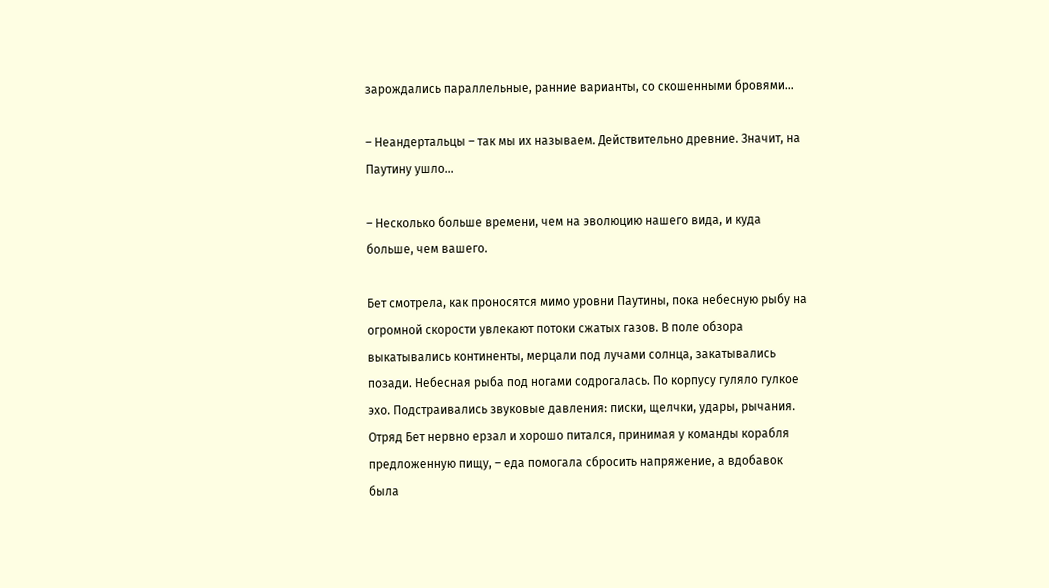зарождались параллельные, ранние варианты, со скошенными бровями…

– Неандертальцы – так мы их называем. Действительно древние. Значит, на Паутину ушло…

– Несколько больше времени, чем на эволюцию нашего вида, и куда больше, чем вашего.

Бет смотрела, как проносятся мимо уровни Паутины, пока небесную рыбу на огромной скорости увлекают потоки сжатых газов. В поле обзора выкатывались континенты, мерцали под лучами солнца, закатывались позади. Небесная рыба под ногами содрогалась. По корпусу гуляло гулкое эхо. Подстраивались звуковые давления: писки, щелчки, удары, рычания. Отряд Бет нервно ерзал и хорошо питался, принимая у команды корабля предложенную пищу, – еда помогала сбросить напряжение, а вдобавок была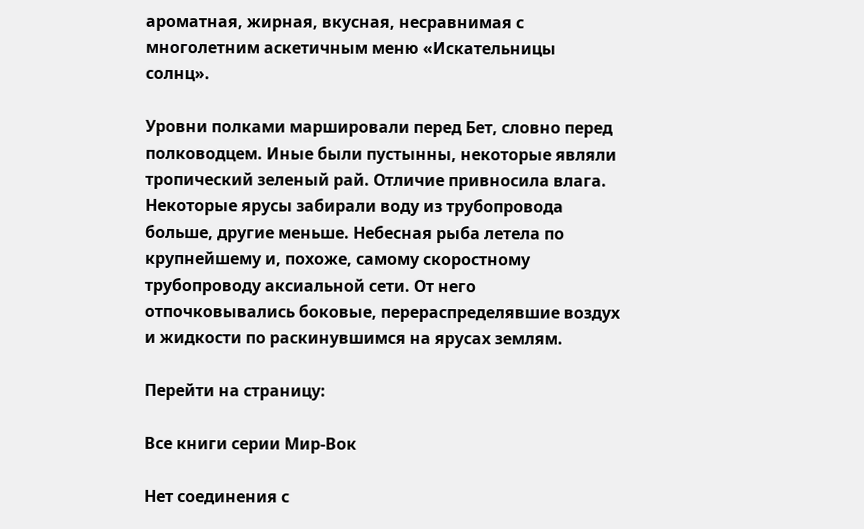ароматная, жирная, вкусная, несравнимая с многолетним аскетичным меню «Искательницы солнц».

Уровни полками маршировали перед Бет, словно перед полководцем. Иные были пустынны, некоторые являли тропический зеленый рай. Отличие привносила влага. Некоторые ярусы забирали воду из трубопровода больше, другие меньше. Небесная рыба летела по крупнейшему и, похоже, самому скоростному трубопроводу аксиальной сети. От него отпочковывались боковые, перераспределявшие воздух и жидкости по раскинувшимся на ярусах землям.

Перейти на страницу:

Все книги серии Мир-Вок

Нет соединения с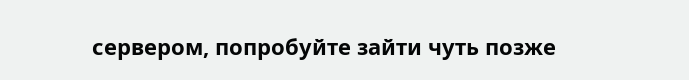сервером, попробуйте зайти чуть позже